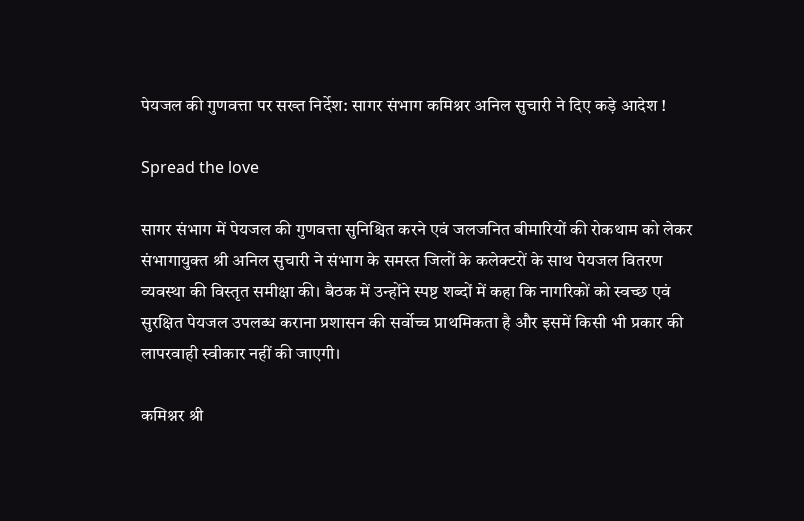पेयजल की गुणवत्ता पर सख्त निर्देश: सागर संभाग कमिश्नर अनिल सुचारी ने दिए कड़े आदेश !

Spread the love

सागर संभाग में पेयजल की गुणवत्ता सुनिश्चित करने एवं जलजनित बीमारियों की रोकथाम को लेकर संभागायुक्त श्री अनिल सुचारी ने संभाग के समस्त जिलों के कलेक्टरों के साथ पेयजल वितरण व्यवस्था की विस्तृत समीक्षा की। बैठक में उन्होंने स्पष्ट शब्दों में कहा कि नागरिकों को स्वच्छ एवं सुरक्षित पेयजल उपलब्ध कराना प्रशासन की सर्वोच्च प्राथमिकता है और इसमें किसी भी प्रकार की लापरवाही स्वीकार नहीं की जाएगी।

कमिश्नर श्री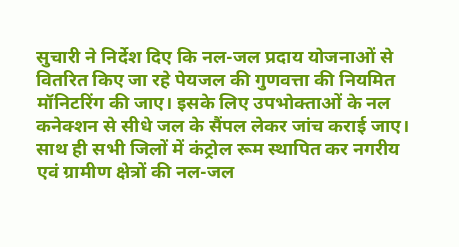सुचारी ने निर्देश दिए कि नल-जल प्रदाय योजनाओं से वितरित किए जा रहे पेयजल की गुणवत्ता की नियमित मॉनिटरिंग की जाए। इसके लिए उपभोक्ताओं के नल कनेक्शन से सीधे जल के सैंपल लेकर जांच कराई जाए। साथ ही सभी जिलों में कंट्रोल रूम स्थापित कर नगरीय एवं ग्रामीण क्षेत्रों की नल-जल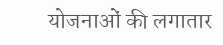योजनाओं की लगातार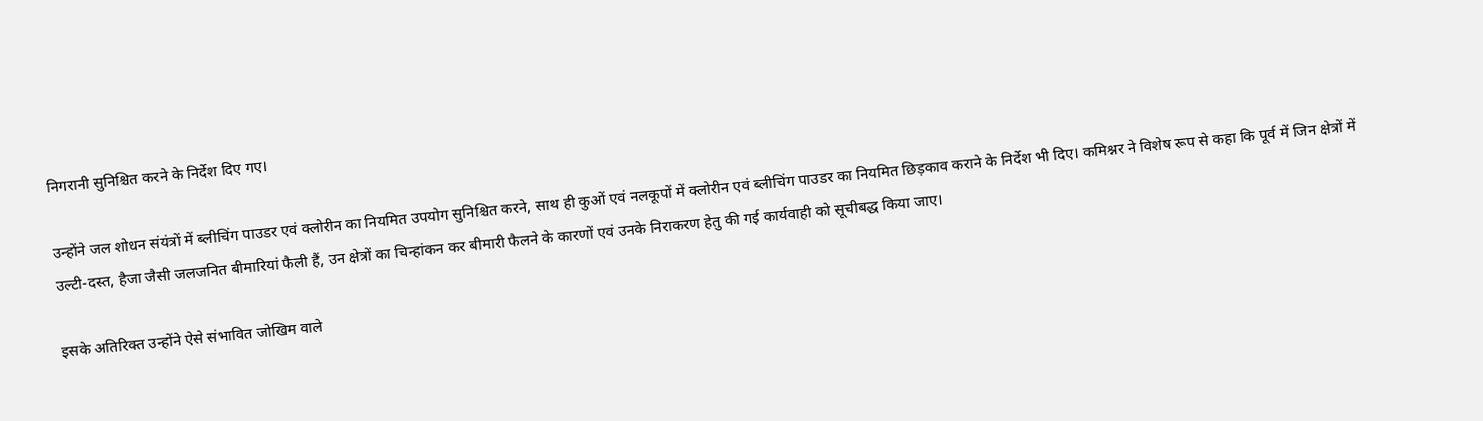निगरानी सुनिश्चित करने के निर्देश दिए गए।

उन्होंने जल शोधन संयंत्रों में ब्लीचिंग पाउडर एवं क्लोरीन का नियमित उपयोग सुनिश्चित करने, साथ ही कुओं एवं नलकूपों में क्लोरीन एवं ब्लीचिंग पाउडर का नियमित छिड़काव कराने के निर्देश भी दिए। कमिश्नर ने विशेष रूप से कहा कि पूर्व में जिन क्षेत्रों में उल्टी-दस्त, हैजा जैसी जलजनित बीमारियां फैली हैं, उन क्षेत्रों का चिन्हांकन कर बीमारी फैलने के कारणों एवं उनके निराकरण हेतु की गई कार्यवाही को सूचीबद्ध किया जाए।

इसके अतिरिक्त उन्होंने ऐसे संभावित जोखिम वाले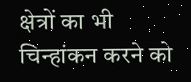क्षेत्रों का भी चिन्हांकन करने को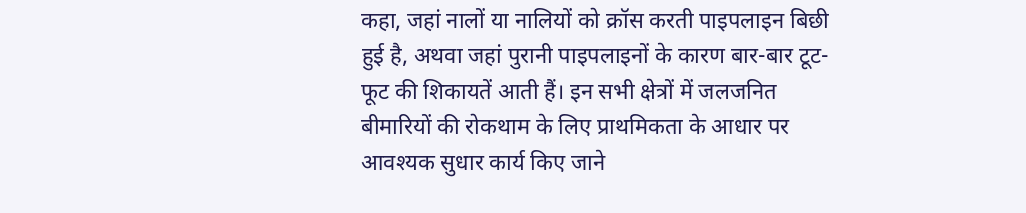कहा, जहां नालों या नालियों को क्रॉस करती पाइपलाइन बिछी हुई है, अथवा जहां पुरानी पाइपलाइनों के कारण बार-बार टूट-फूट की शिकायतें आती हैं। इन सभी क्षेत्रों में जलजनित बीमारियों की रोकथाम के लिए प्राथमिकता के आधार पर आवश्यक सुधार कार्य किए जाने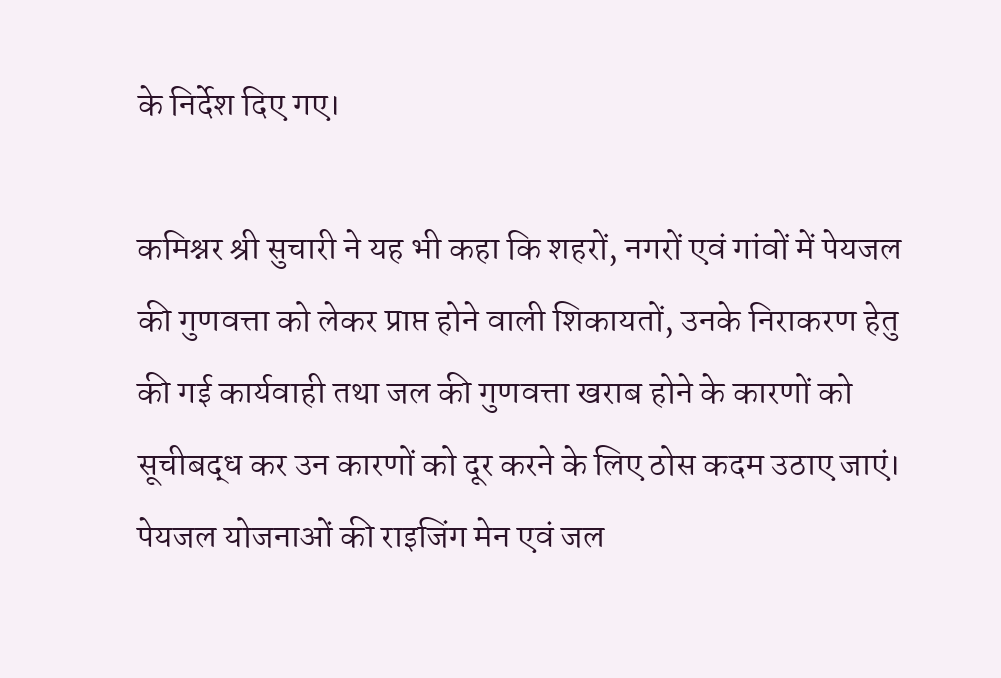के निर्देश दिए गए।

कमिश्नर श्री सुचारी ने यह भी कहा कि शहरों, नगरों एवं गांवों में पेयजल की गुणवत्ता को लेकर प्राप्त होने वाली शिकायतों, उनके निराकरण हेतु की गई कार्यवाही तथा जल की गुणवत्ता खराब होने के कारणों को सूचीबद्ध कर उन कारणों को दूर करने के लिए ठोस कदम उठाए जाएं। पेयजल योजनाओं की राइजिंग मेन एवं जल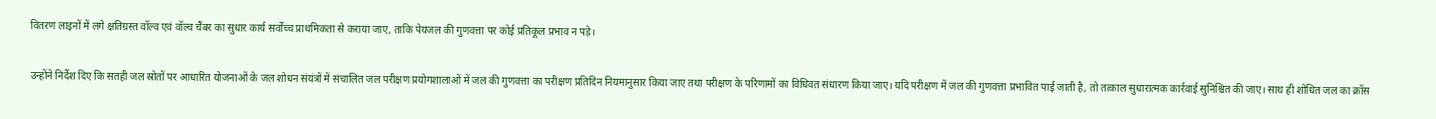वितरण लाइनों में लगे क्षतिग्रस्त वॉल्व एवं वॉल्व चैंबर का सुधार कार्य सर्वोच्च प्राथमिकता से कराया जाए, ताकि पेयजल की गुणवत्ता पर कोई प्रतिकूल प्रभाव न पड़े।

उन्होंने निर्देश दिए कि सतही जल स्रोतों पर आधारित योजनाओं के जल शोधन संयंत्रों में संचालित जल परीक्षण प्रयोगशालाओं में जल की गुणवत्ता का परीक्षण प्रतिदिन नियमानुसार किया जाए तथा परीक्षण के परिणामों का विधिवत संधारण किया जाए। यदि परीक्षण में जल की गुणवत्ता प्रभावित पाई जाती है, तो तत्काल सुधारात्मक कार्रवाई सुनिश्चित की जाए। साथ ही शोधित जल का क्रॉस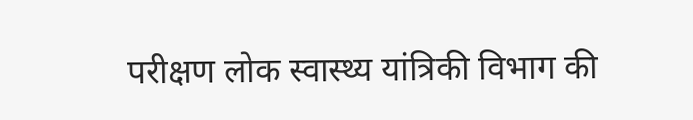परीक्षण लोक स्वास्थ्य यांत्रिकी विभाग की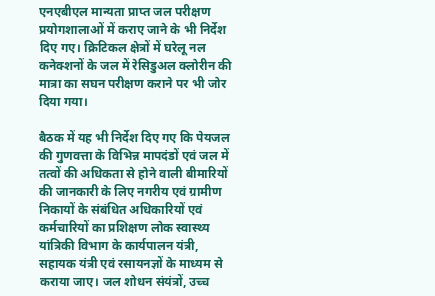एनएबीएल मान्यता प्राप्त जल परीक्षण प्रयोगशालाओं में कराए जाने के भी निर्देश दिए गए। क्रिटिकल क्षेत्रों में घरेलू नल कनेक्शनों के जल में रेसिडुअल क्लोरीन की मात्रा का सघन परीक्षण कराने पर भी जोर दिया गया।

बैठक में यह भी निर्देश दिए गए कि पेयजल की गुणवत्ता के विभिन्न मापदंडों एवं जल में तत्वों की अधिकता से होने वाली बीमारियों की जानकारी के लिए नगरीय एवं ग्रामीण निकायों के संबंधित अधिकारियों एवं कर्मचारियों का प्रशिक्षण लोक स्वास्थ्य यांत्रिकी विभाग के कार्यपालन यंत्री, सहायक यंत्री एवं रसायनज्ञों के माध्यम से कराया जाए। जल शोधन संयंत्रों, उच्च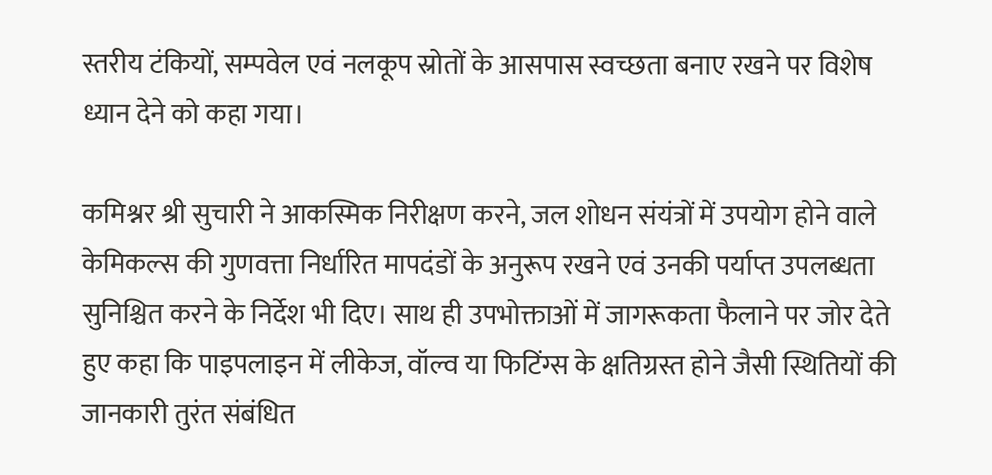स्तरीय टंकियों, सम्पवेल एवं नलकूप स्रोतों के आसपास स्वच्छता बनाए रखने पर विशेष ध्यान देने को कहा गया।

कमिश्नर श्री सुचारी ने आकस्मिक निरीक्षण करने, जल शोधन संयंत्रों में उपयोग होने वाले केमिकल्स की गुणवत्ता निर्धारित मापदंडों के अनुरूप रखने एवं उनकी पर्याप्त उपलब्धता सुनिश्चित करने के निर्देश भी दिए। साथ ही उपभोक्ताओं में जागरूकता फैलाने पर जोर देते हुए कहा कि पाइपलाइन में लीकेज, वॉल्व या फिटिंग्स के क्षतिग्रस्त होने जैसी स्थितियों की जानकारी तुरंत संबंधित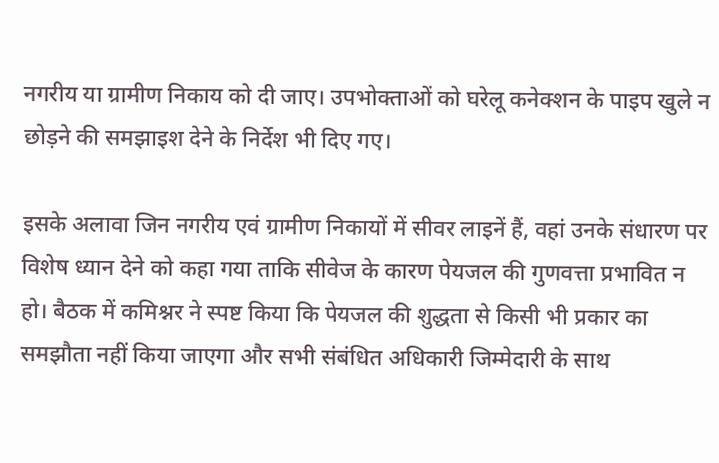नगरीय या ग्रामीण निकाय को दी जाए। उपभोक्ताओं को घरेलू कनेक्शन के पाइप खुले न छोड़ने की समझाइश देने के निर्देश भी दिए गए।

इसके अलावा जिन नगरीय एवं ग्रामीण निकायों में सीवर लाइनें हैं, वहां उनके संधारण पर विशेष ध्यान देने को कहा गया ताकि सीवेज के कारण पेयजल की गुणवत्ता प्रभावित न हो। बैठक में कमिश्नर ने स्पष्ट किया कि पेयजल की शुद्धता से किसी भी प्रकार का समझौता नहीं किया जाएगा और सभी संबंधित अधिकारी जिम्मेदारी के साथ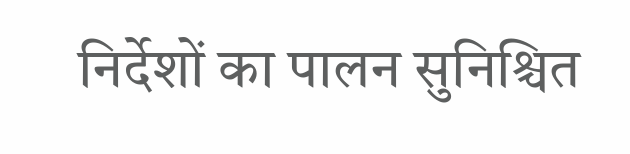निर्देशों का पालन सुनिश्चित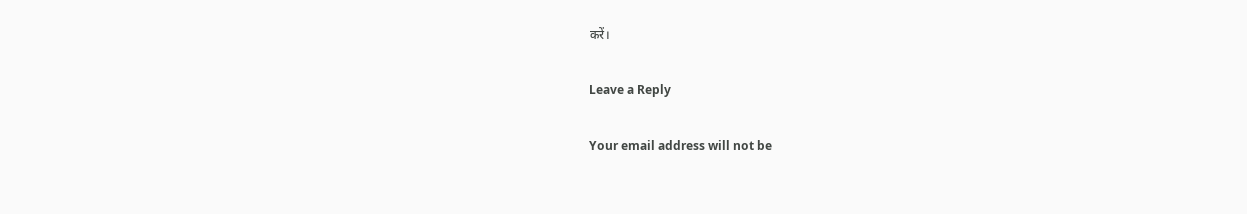करें।

Leave a Reply

Your email address will not be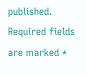published. Required fields are marked *